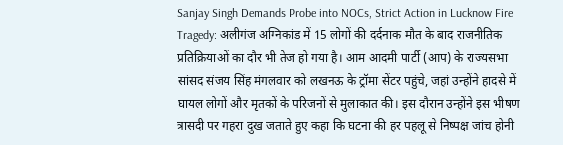Sanjay Singh Demands Probe into NOCs, Strict Action in Lucknow Fire Tragedy: अलीगंज अग्निकांड में 15 लोगों की दर्दनाक मौत के बाद राजनीतिक प्रतिक्रियाओं का दौर भी तेज हो गया है। आम आदमी पार्टी (आप) के राज्यसभा सांसद संजय सिंह मंगलवार को लखनऊ के ट्रॉमा सेंटर पहुंचे, जहां उन्होंने हादसे में घायल लोगों और मृतकों के परिजनों से मुलाकात की। इस दौरान उन्होंने इस भीषण त्रासदी पर गहरा दुख जताते हुए कहा कि घटना की हर पहलू से निष्पक्ष जांच होनी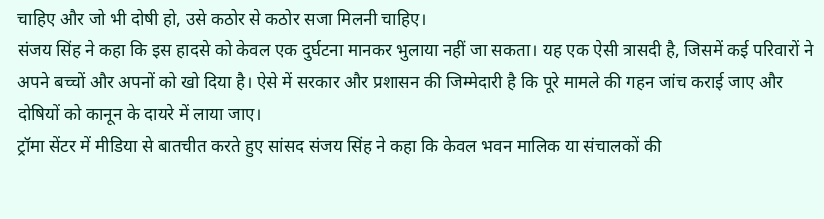चाहिए और जो भी दोषी हो, उसे कठोर से कठोर सजा मिलनी चाहिए।
संजय सिंह ने कहा कि इस हादसे को केवल एक दुर्घटना मानकर भुलाया नहीं जा सकता। यह एक ऐसी त्रासदी है, जिसमें कई परिवारों ने अपने बच्चों और अपनों को खो दिया है। ऐसे में सरकार और प्रशासन की जिम्मेदारी है कि पूरे मामले की गहन जांच कराई जाए और दोषियों को कानून के दायरे में लाया जाए।
ट्रॉमा सेंटर में मीडिया से बातचीत करते हुए सांसद संजय सिंह ने कहा कि केवल भवन मालिक या संचालकों की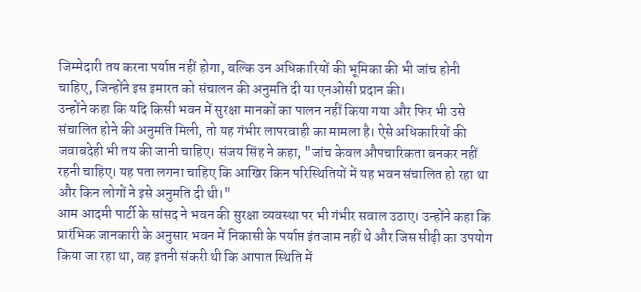जिम्मेदारी तय करना पर्याप्त नहीं होगा, बल्कि उन अधिकारियों की भूमिका की भी जांच होनी चाहिए, जिन्होंने इस इमारत को संचालन की अनुमति दी या एनओसी प्रदान की।
उन्होंने कहा कि यदि किसी भवन में सुरक्षा मानकों का पालन नहीं किया गया और फिर भी उसे संचालित होने की अनुमति मिली, तो यह गंभीर लापरवाही का मामला है। ऐसे अधिकारियों की जवाबदेही भी तय की जानी चाहिए। संजय सिंह ने कहा, "जांच केवल औपचारिकता बनकर नहीं रहनी चाहिए। यह पता लगना चाहिए कि आखिर किन परिस्थितियों में यह भवन संचालित हो रहा था और किन लोगों ने इसे अनुमति दी थी।"
आम आदमी पार्टी के सांसद ने भवन की सुरक्षा व्यवस्था पर भी गंभीर सवाल उठाए। उन्होंने कहा कि प्रारंभिक जानकारी के अनुसार भवन में निकासी के पर्याप्त इंतजाम नहीं थे और जिस सीढ़ी का उपयोग किया जा रहा था, वह इतनी संकरी थी कि आपात स्थिति में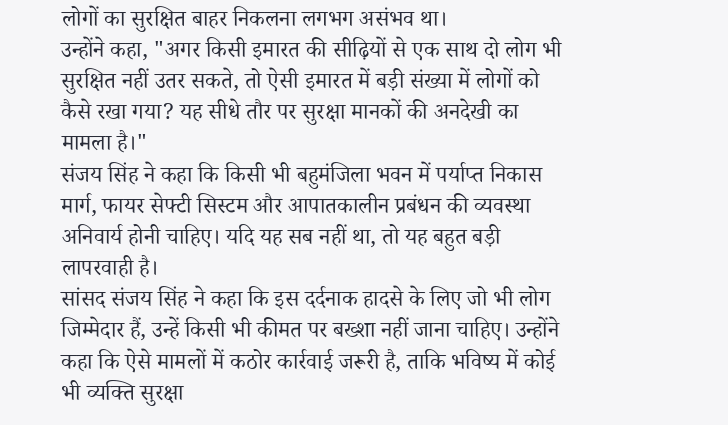लोगों का सुरक्षित बाहर निकलना लगभग असंभव था।
उन्होंने कहा, "अगर किसी इमारत की सीढ़ियों से एक साथ दो लोग भी सुरक्षित नहीं उतर सकते, तो ऐसी इमारत में बड़ी संख्या में लोगों को कैसे रखा गया? यह सीधे तौर पर सुरक्षा मानकों की अनदेखी का मामला है।"
संजय सिंह ने कहा कि किसी भी बहुमंजिला भवन में पर्याप्त निकास मार्ग, फायर सेफ्टी सिस्टम और आपातकालीन प्रबंधन की व्यवस्था अनिवार्य होनी चाहिए। यदि यह सब नहीं था, तो यह बहुत बड़ी लापरवाही है।
सांसद संजय सिंह ने कहा कि इस दर्दनाक हादसे के लिए जो भी लोग जिम्मेदार हैं, उन्हें किसी भी कीमत पर बख्शा नहीं जाना चाहिए। उन्होंने कहा कि ऐसे मामलों में कठोर कार्रवाई जरूरी है, ताकि भविष्य में कोई भी व्यक्ति सुरक्षा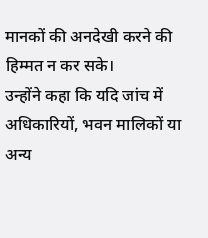मानकों की अनदेखी करने की हिम्मत न कर सके।
उन्होंने कहा कि यदि जांच में अधिकारियों, भवन मालिकों या अन्य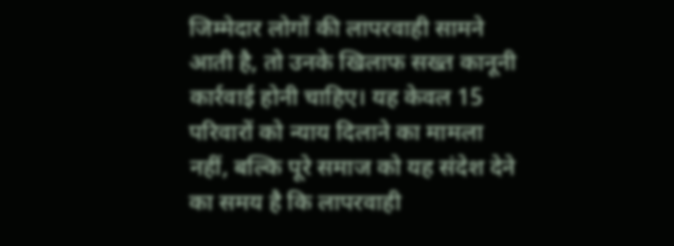जिम्मेदार लोगों की लापरवाही सामने आती है, तो उनके खिलाफ सख्त कानूनी कार्रवाई होनी चाहिए। यह केवल 15 परिवारों को न्याय दिलाने का मामला नहीं, बल्कि पूरे समाज को यह संदेश देने का समय है कि लापरवाही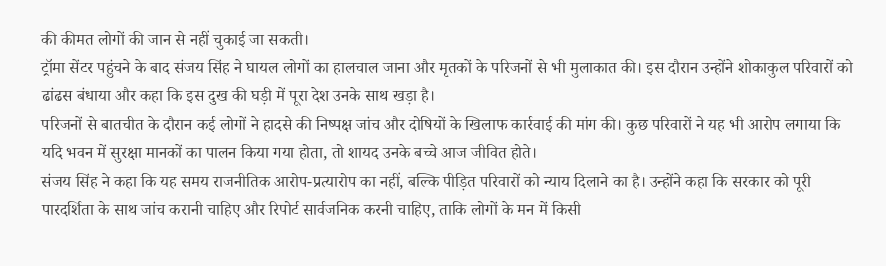की कीमत लोगों की जान से नहीं चुकाई जा सकती।
ट्रॉमा सेंटर पहुंचने के बाद संजय सिंह ने घायल लोगों का हालचाल जाना और मृतकों के परिजनों से भी मुलाकात की। इस दौरान उन्होंने शोकाकुल परिवारों को ढांढस बंधाया और कहा कि इस दुख की घड़ी में पूरा देश उनके साथ खड़ा है।
परिजनों से बातचीत के दौरान कई लोगों ने हादसे की निष्पक्ष जांच और दोषियों के खिलाफ कार्रवाई की मांग की। कुछ परिवारों ने यह भी आरोप लगाया कि यदि भवन में सुरक्षा मानकों का पालन किया गया होता, तो शायद उनके बच्चे आज जीवित होते।
संजय सिंह ने कहा कि यह समय राजनीतिक आरोप-प्रत्यारोप का नहीं, बल्कि पीड़ित परिवारों को न्याय दिलाने का है। उन्होंने कहा कि सरकार को पूरी पारदर्शिता के साथ जांच करानी चाहिए और रिपोर्ट सार्वजनिक करनी चाहिए, ताकि लोगों के मन में किसी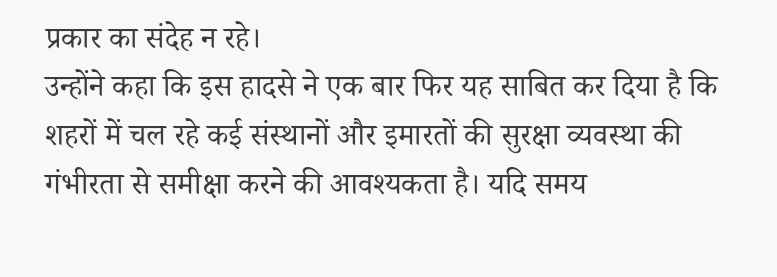प्रकार का संदेह न रहे।
उन्होंने कहा कि इस हादसे ने एक बार फिर यह साबित कर दिया है कि शहरों में चल रहे कई संस्थानों और इमारतों की सुरक्षा व्यवस्था की गंभीरता से समीक्षा करने की आवश्यकता है। यदि समय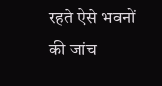रहते ऐसे भवनों की जांच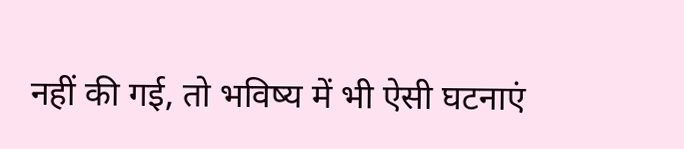नहीं की गई, तो भविष्य में भी ऐसी घटनाएं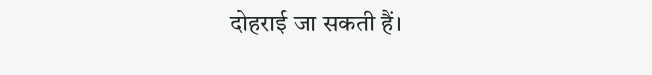दोहराई जा सकती हैं।